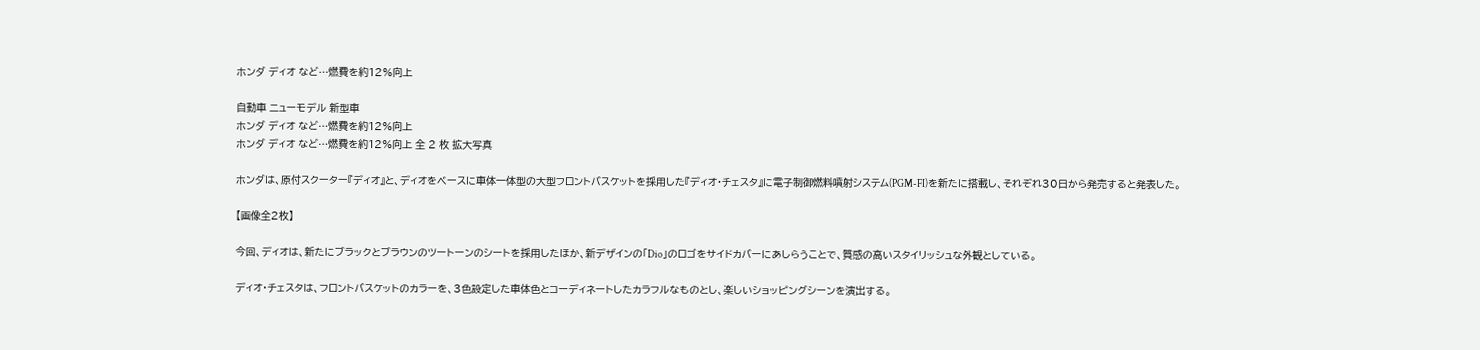ホンダ ディオ など…燃費を約12%向上

自動車 ニューモデル 新型車
ホンダ ディオ など…燃費を約12%向上
ホンダ ディオ など…燃費を約12%向上 全 2 枚 拡大写真

ホンダは、原付スクーター『ディオ』と、ディオをベースに車体一体型の大型フロントバスケットを採用した『ディオ・チェスタ』に電子制御燃料噴射システム(PGM-FI)を新たに搭載し、それぞれ30日から発売すると発表した。

【画像全2枚】

今回、ディオは、新たにブラックとブラウンのツートーンのシートを採用したほか、新デザインの「Dio」のロゴをサイドカバーにあしらうことで、質感の高いスタイリッシュな外観としている。

ディオ・チェスタは、フロントバスケットのカラーを、3色設定した車体色とコーディネートしたカラフルなものとし、楽しいショッピングシーンを演出する。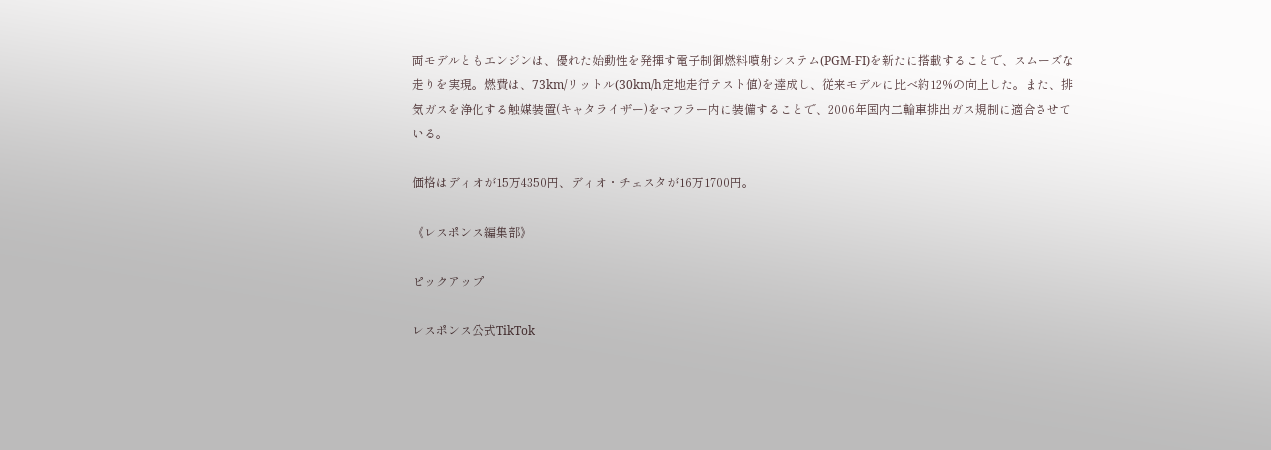両モデルともエンジンは、優れた始動性を発揮す電子制御燃料噴射システム(PGM-FI)を新たに搭載することで、スムーズな走りを実現。燃費は、73km/リットル(30km/h定地走行テスト値)を達成し、従来モデルに比べ約12%の向上した。また、排気ガスを浄化する触媒装置(キャタライザー)をマフラー内に装備することで、2006年国内二輪車排出ガス規制に適合させている。

価格はディオが15万4350円、ディオ・チェスタが16万1700円。

《レスポンス編集部》

ピックアップ

レスポンス公式TikTok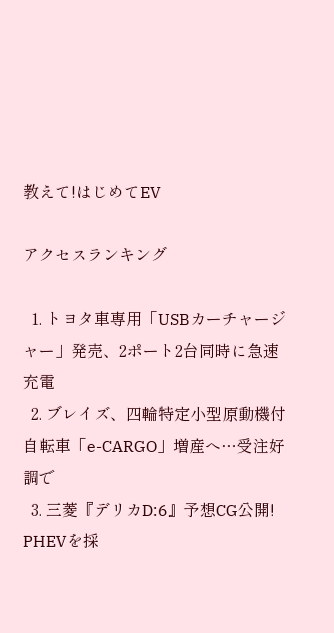教えて!はじめてEV

アクセスランキング

  1. トヨタ車専用「USBカーチャージャー」発売、2ポート2台同時に急速充電
  2. ブレイズ、四輪特定小型原動機付自転車「e-CARGO」増産へ…受注好調で
  3. 三菱『デリカD:6』予想CG公開! PHEVを採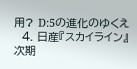用? D:5の進化のゆくえ
  4. 日産『スカイライン』次期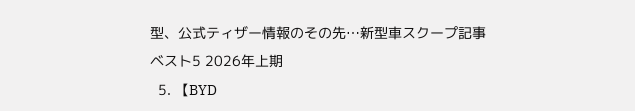型、公式ティザー情報のその先…新型車スクープ記事ベスト5 2026年上期
  5. 【BYD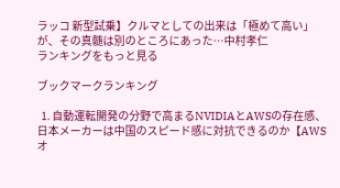ラッコ 新型試乗】クルマとしての出来は「極めて高い」が、その真髄は別のところにあった…中村孝仁
ランキングをもっと見る

ブックマークランキング

  1. 自動運転開発の分野で高まるNVIDIAとAWSの存在感、日本メーカーは中国のスピード感に対抗できるのか【AWS オ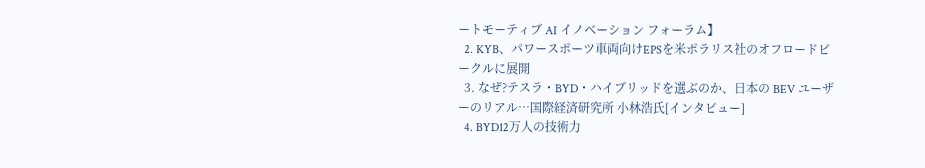ートモーティブ AI イノベーション フォーラム】
  2. KYB、パワースポーツ車両向けEPSを米ポラリス社のオフロードビークルに展開
  3. なぜ?テスラ・BYD・ハイブリッドを選ぶのか、日本の BEV ユーザーのリアル…国際経済研究所 小林浩氏[インタビュー]
  4. BYD12万人の技術力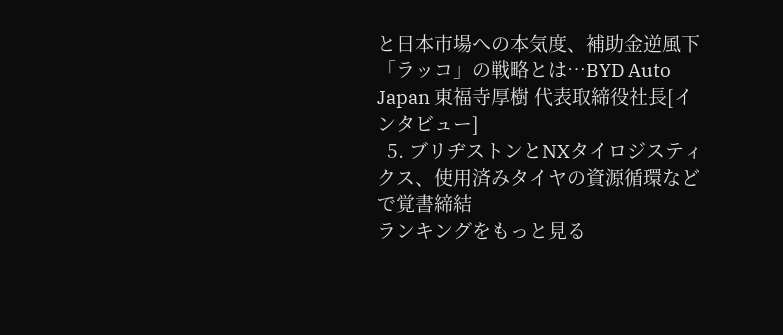と日本市場への本気度、補助金逆風下「ラッコ」の戦略とは…BYD Auto Japan 東福寺厚樹 代表取締役社長[インタビュー]
  5. ブリヂストンとNXタイロジスティクス、使用済みタイヤの資源循環などで覚書締結
ランキングをもっと見る